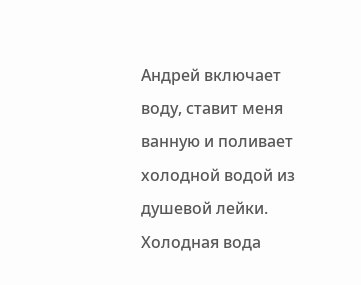Андрей включает воду, ставит меня ванную и поливает холодной водой из душевой лейки.
Холодная вода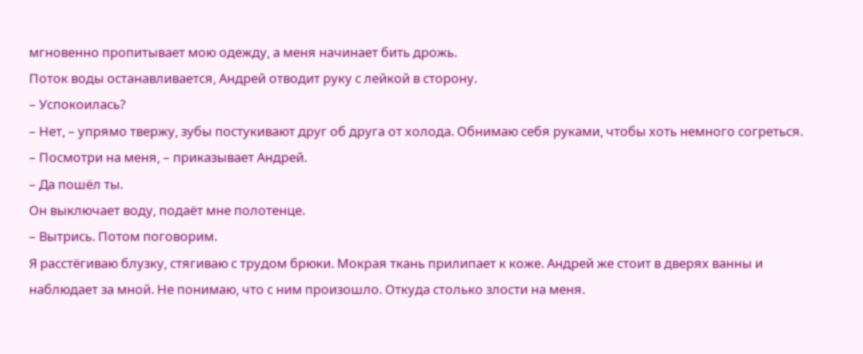мгновенно пропитывает мою одежду, а меня начинает бить дрожь.
Поток воды останавливается, Андрей отводит руку с лейкой в сторону.
– Успокоилась?
– Нет, – упрямо твержу, зубы постукивают друг об друга от холода. Обнимаю себя руками, чтобы хоть немного согреться.
– Посмотри на меня, – приказывает Андрей.
– Да пошёл ты.
Он выключает воду, подаёт мне полотенце.
– Вытрись. Потом поговорим.
Я расстёгиваю блузку, стягиваю с трудом брюки. Мокрая ткань прилипает к коже. Андрей же стоит в дверях ванны и наблюдает за мной. Не понимаю, что с ним произошло. Откуда столько злости на меня.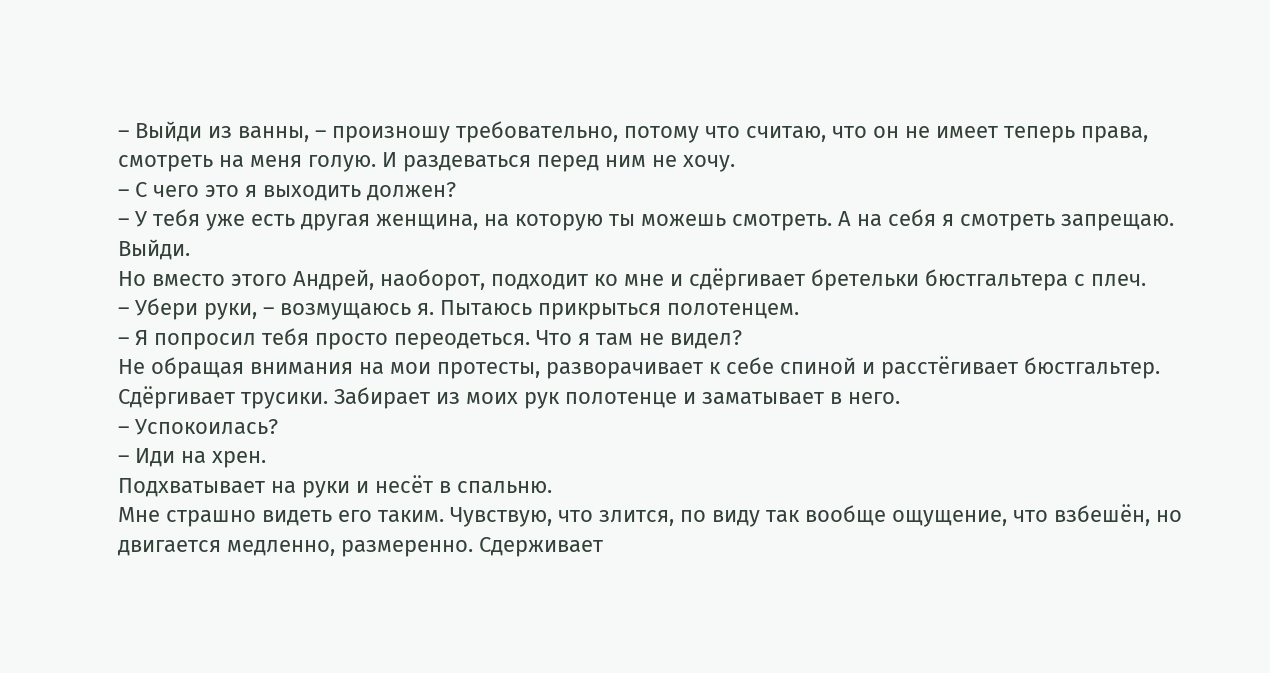– Выйди из ванны, – произношу требовательно, потому что считаю, что он не имеет теперь права, смотреть на меня голую. И раздеваться перед ним не хочу.
– С чего это я выходить должен?
– У тебя уже есть другая женщина, на которую ты можешь смотреть. А на себя я смотреть запрещаю. Выйди.
Но вместо этого Андрей, наоборот, подходит ко мне и сдёргивает бретельки бюстгальтера с плеч.
– Убери руки, – возмущаюсь я. Пытаюсь прикрыться полотенцем.
– Я попросил тебя просто переодеться. Что я там не видел?
Не обращая внимания на мои протесты, разворачивает к себе спиной и расстёгивает бюстгальтер. Сдёргивает трусики. Забирает из моих рук полотенце и заматывает в него.
– Успокоилась?
– Иди на хрен.
Подхватывает на руки и несёт в спальню.
Мне страшно видеть его таким. Чувствую, что злится, по виду так вообще ощущение, что взбешён, но двигается медленно, размеренно. Сдерживает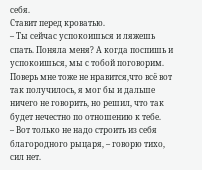себя.
Ставит перед кроватью.
– Ты сейчас успокоишься и ляжешь спать. Поняла меня? А когда поспишь и успокоишься, мы с тобой поговорим. Поверь мне тоже не нравится,что всё вот так получилось, я мог бы и дальше ничего не говорить, но решил, что так будет нечестно по отношению к тебе.
– Вот только не надо строить из себя благородного рыцаря, – говорю тихо, сил нет.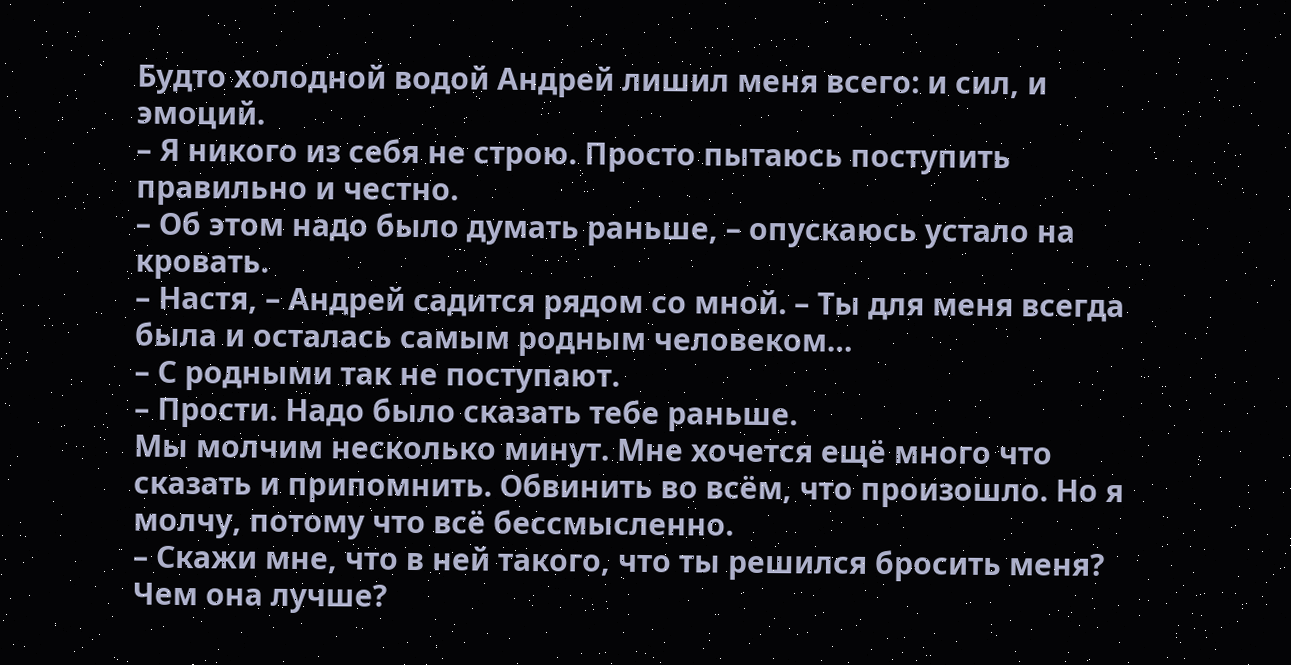Будто холодной водой Андрей лишил меня всего: и сил, и эмоций.
– Я никого из себя не строю. Просто пытаюсь поступить правильно и честно.
– Об этом надо было думать раньше, – опускаюсь устало на кровать.
– Настя, – Андрей садится рядом со мной. – Ты для меня всегда была и осталась самым родным человеком…
– С родными так не поступают.
– Прости. Надо было сказать тебе раньше.
Мы молчим несколько минут. Мне хочется ещё много что сказать и припомнить. Обвинить во всём, что произошло. Но я молчу, потому что всё бессмысленно.
– Скажи мне, что в ней такого, что ты решился бросить меня? Чем она лучше?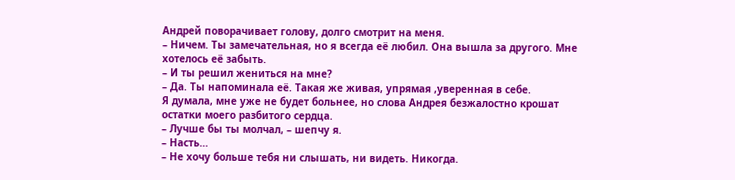Андрей поворачивает голову, долго смотрит на меня.
– Ничем. Ты замечательная, но я всегда её любил. Она вышла за другого. Мне хотелось её забыть.
– И ты решил жениться на мне?
– Да. Ты напоминала её. Такая же живая, упрямая ,уверенная в себе.
Я думала, мне уже не будет больнее, но слова Андрея безжалостно крошат остатки моего разбитого сердца.
– Лучше бы ты молчал, – шепчу я.
– Насть…
– Не хочу больше тебя ни слышать, ни видеть. Никогда.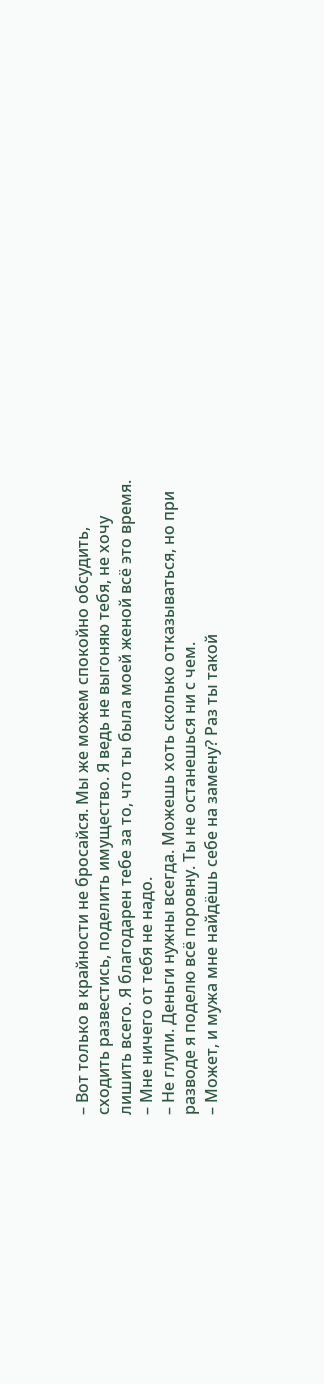– Вот только в крайности не бросайся. Мы же можем спокойно обсудить, сходить развестись, поделить имущество. Я ведь не выгоняю тебя, не хочу лишить всего. Я благодарен тебе за то, что ты была моей женой всё это время.
– Мне ничего от тебя не надо.
– Не глупи. Деньги нужны всегда. Можешь хоть сколько отказываться, но при разводе я поделю всё поровну. Ты не останешься ни с чем.
– Может, и мужа мне найдёшь себе на замену? Раз ты такой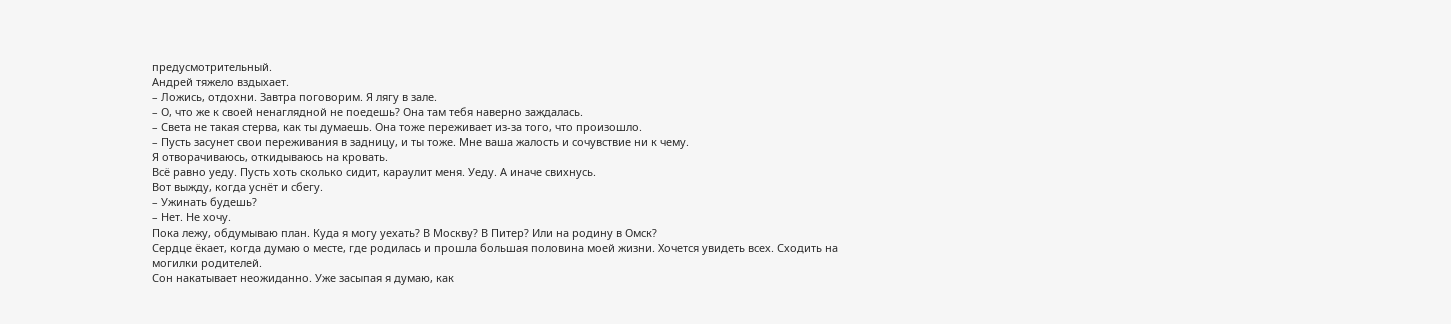предусмотрительный.
Андрей тяжело вздыхает.
– Ложись, отдохни. Завтра поговорим. Я лягу в зале.
– О, что же к своей ненаглядной не поедешь? Она там тебя наверно заждалась.
– Света не такая стерва, как ты думаешь. Она тоже переживает из-за того, что произошло.
– Пусть засунет свои переживания в задницу, и ты тоже. Мне ваша жалость и сочувствие ни к чему.
Я отворачиваюсь, откидываюсь на кровать.
Всё равно уеду. Пусть хоть сколько сидит, караулит меня. Уеду. А иначе свихнусь.
Вот выжду, когда уснёт и сбегу.
– Ужинать будешь?
– Нет. Не хочу.
Пока лежу, обдумываю план. Куда я могу уехать? В Москву? В Питер? Или на родину в Омск?
Сердце ёкает, когда думаю о месте, где родилась и прошла большая половина моей жизни. Хочется увидеть всех. Сходить на могилки родителей.
Сон накатывает неожиданно. Уже засыпая я думаю, как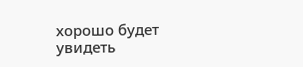хорошо будет увидеть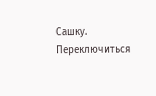Сашку. Переключиться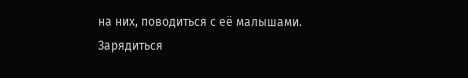на них, поводиться с её малышами. Зарядиться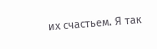их счастьем. Я так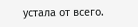устала от всего.